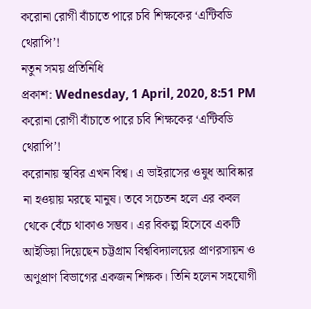করোনা রোগী বাঁচাতে পারে চবি শিক্ষকের ‘এন্টিবডি থেরাপি’!
নতুন সময় প্রতিনিধি
প্রকাশ: Wednesday, 1 April, 2020, 8:51 PM
করোনা রোগী বাঁচাতে পারে চবি শিক্ষকের ‘এন্টিবডি থেরাপি’!
করোনায় স্থবির এখন বিশ্ব। এ ভাইরাসের ওষুধ আবিষ্কার না হওয়ায় মরছে মানুষ। তবে সচেতন হলে এর কবল থেকে বেঁচে থাকাও সম্ভব। এর বিকল্প হিসেবে একটি আইডিয়া দিয়েছেন চট্টগ্রাম বিশ্ববিদ্যালয়ের প্রাণরসায়ন ও অণুপ্রাণ বিভাগের একজন শিক্ষক। তিনি হলেন সহযোগী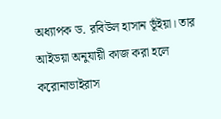অধ্যাপক ড. রবিউল হাসান ভূঁইয়া। তার আইডয়া অনুযায়ী কাজ করা হলে করোনাভাইরাস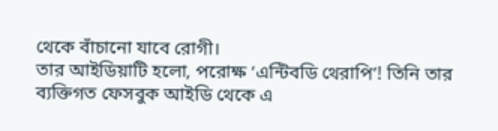থেকে বাঁচানো যাবে রোগী।
তার আইডিয়াটি হলো, পরোক্ষ ‘এন্টিবডি থেরাপি’! তিনি তার ব্যক্তিগত ফেসবুক আইডি থেকে এ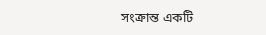সংক্রান্ত একটি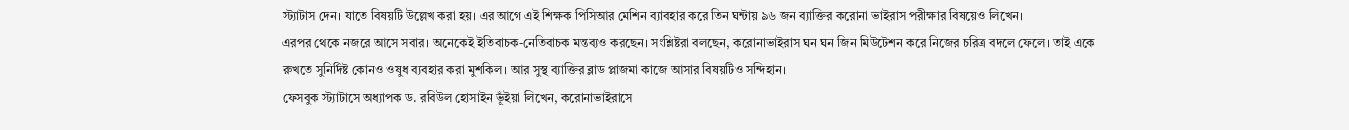স্ট্যাটাস দেন। যাতে বিষয়টি উল্লেখ করা হয়। এর আগে এই শিক্ষক পিসিআর মেশিন ব্যাবহার করে তিন ঘন্টায় ৯৬ জন ব্যাক্তির করোনা ভাইরাস পরীক্ষার বিষয়েও লিখেন।
এরপর থেকে নজরে আসে সবার। অনেকেই ইতিবাচক-নেতিবাচক মন্তব্যও করছেন। সংশ্লিষ্টরা বলছেন, করোনাভাইরাস ঘন ঘন জিন মিউটেশন করে নিজের চরিত্র বদলে ফেলে। তাই একে রুখতে সুনির্দিষ্ট কোনও ওষুধ ব্যবহার করা মুশকিল। আর সুস্থ ব্যাক্তির ব্লাড প্লাজমা কাজে আসার বিষয়টিও সন্দিহান।
ফেসবুক স্ট্যাটাসে অধ্যাপক ড. রবিউল হোসাইন ভূঁইয়া লিখেন, করোনাভাইরাসে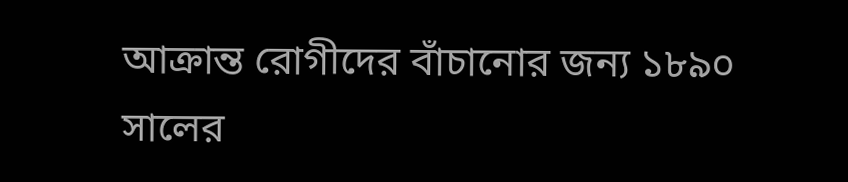আক্রান্ত রোগীদের বাঁচানোর জন্য ১৮৯০ সালের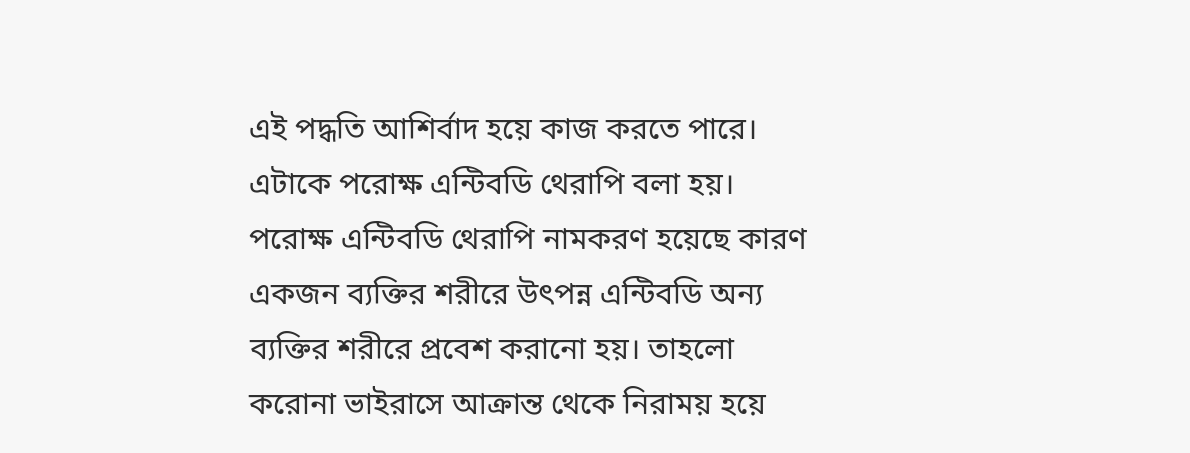এই পদ্ধতি আশির্বাদ হয়ে কাজ করতে পারে। এটাকে পরোক্ষ এন্টিবডি থেরাপি বলা হয়। পরোক্ষ এন্টিবডি থেরাপি নামকরণ হয়েছে কারণ একজন ব্যক্তির শরীরে উৎপন্ন এন্টিবডি অন্য ব্যক্তির শরীরে প্রবেশ করানো হয়। তাহলো করোনা ভাইরাসে আক্রান্ত থেকে নিরাময় হয়ে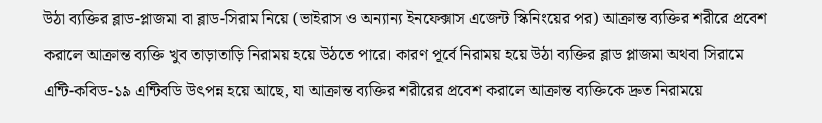উঠা ব্যক্তির ব্লাড-প্লাজমা বা ব্লাড-সিরাম নিয়ে (ভাইরাস ও অন্যান্য ইনফেক্সাস এজেন্ট স্কিনিংয়ের পর) আক্রান্ত ব্যক্তির শরীরে প্রবেশ করালে আক্রান্ত ব্যক্তি খুব তাড়াতাড়ি নিরাময় হয়ে উঠতে পারে। কারণ পূর্বে নিরাময় হয়ে উঠা ব্যক্তির ব্লাড প্লাজমা অথবা সিরামে এন্টি-কবিড-১৯ এন্টিবডি উৎপন্ন হয়ে আছে, যা আক্রান্ত ব্যক্তির শরীরের প্রবেশ করালে আক্রান্ত ব্যক্তিকে দ্রুত নিরাময়ে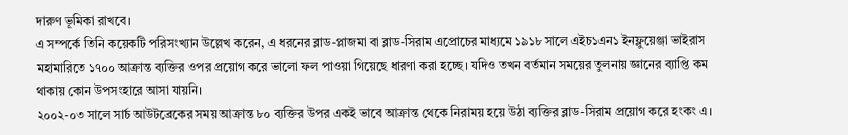দারুণ ভূমিকা রাখবে।
এ সম্পর্কে তিনি কয়েকটি পরিসংখ্যান উল্লেখ করেন, এ ধরনের ব্লাড-প্লাজমা বা ব্লাড-সিরাম এপ্রোচের মাধ্যমে ১৯১৮ সালে এইচ১এন১ ইনফ্লুয়েঞ্জা ভাইরাস মহামারিতে ১৭০০ আক্রান্ত ব্যক্তির ওপর প্রয়োগ করে ভালো ফল পাওয়া গিয়েছে ধারণা করা হচ্ছে। যদিও তখন বর্তমান সময়ের তুলনায় জ্ঞানের ব্যাপ্তি কম থাকায় কোন উপসংহারে আসা যায়নি।
২০০২-০৩ সালে সার্চ আউটব্রেকের সময় আক্রান্ত ৮০ ব্যক্তির উপর একই ভাবে আক্রান্ত থেকে নিরাময় হয়ে উঠা ব্যক্তির ব্লাড-সিরাম প্রয়োগ করে হংকং এ।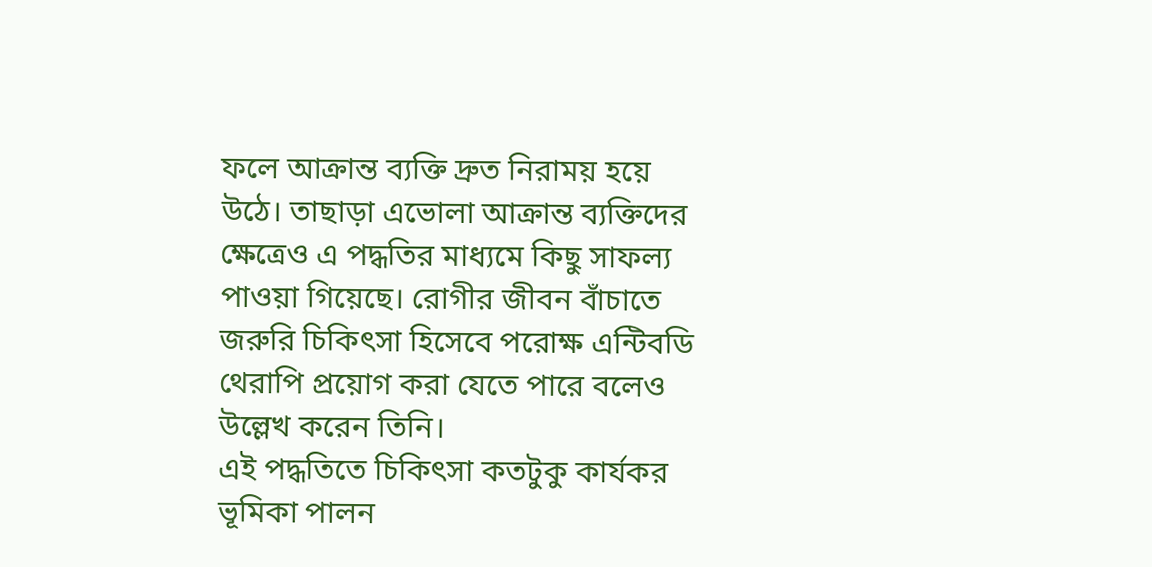ফলে আক্রান্ত ব্যক্তি দ্রুত নিরাময় হয়ে উঠে। তাছাড়া এভোলা আক্রান্ত ব্যক্তিদের ক্ষেত্রেও এ পদ্ধতির মাধ্যমে কিছু সাফল্য পাওয়া গিয়েছে। রোগীর জীবন বাঁচাতে জরুরি চিকিৎসা হিসেবে পরোক্ষ এন্টিবডি থেরাপি প্রয়োগ করা যেতে পারে বলেও উল্লেখ করেন তিনি।
এই পদ্ধতিতে চিকিৎসা কতটুকু কার্যকর ভূমিকা পালন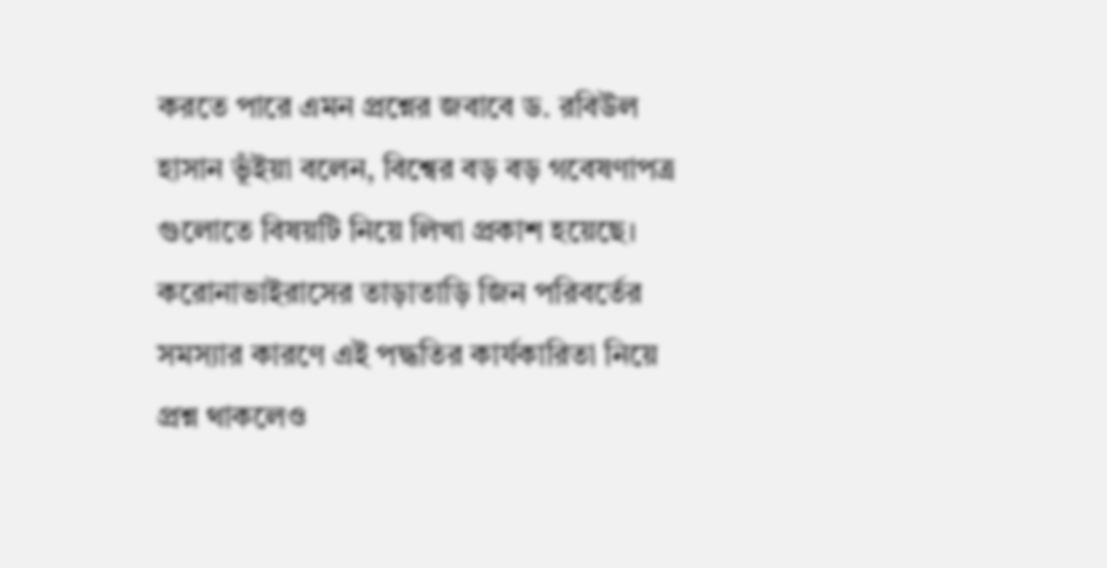করতে পারে এমন প্রশ্নের জবাবে ড. রবিউল হাসান ভূঁইয়া বলেন, বিশ্বের বড় বড় গবেষণাপত্র গুলোতে বিষয়টি নিয়ে লিখা প্রকাশ হয়েছে। করোনাভাইরাসের তাড়াতাড়ি জিন পরিবর্তের সমস্যার কারণে এই পদ্ধতির কার্যকারিতা নিয়ে প্রশ্ন থাকলেও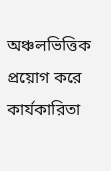অঞ্চলভিত্তিক প্রয়োগ করে কার্যকারিতা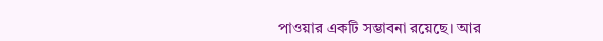পাওয়ার একটি সম্ভাবনা রয়েছে। আর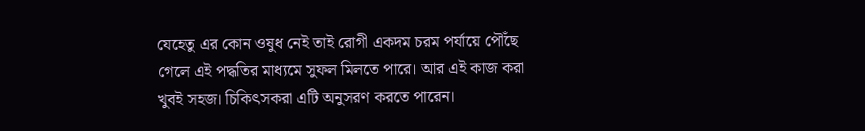যেহেতু এর কোন ওষুধ নেই তাই রোগী একদম চরম পর্যায়ে পৌঁছে গেলে এই পদ্ধতির মাধ্যমে সুফল মিলতে পারে। আর এই কাজ করা খুবই সহজ। চিকিৎসকরা এটি অনুসরণ করতে পারেন।